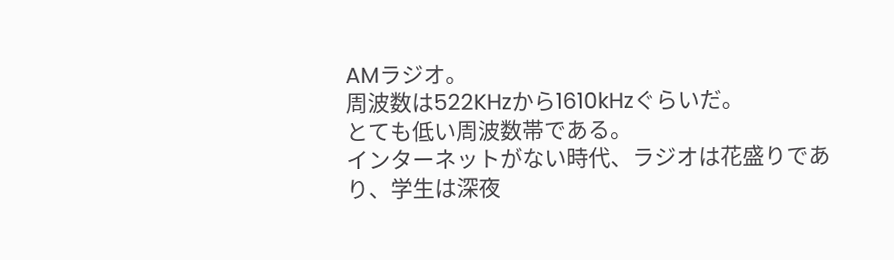AMラジオ。
周波数は522KHzから1610kHzぐらいだ。
とても低い周波数帯である。
インターネットがない時代、ラジオは花盛りであり、学生は深夜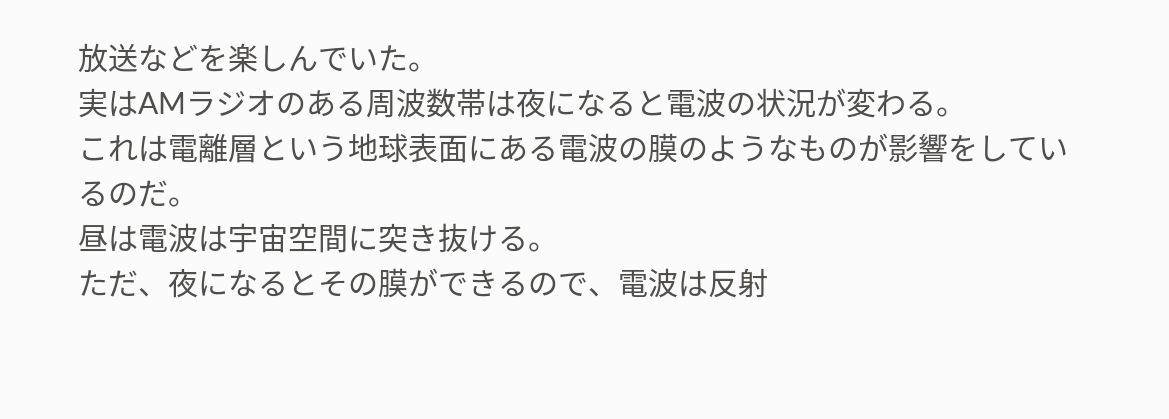放送などを楽しんでいた。
実はAMラジオのある周波数帯は夜になると電波の状況が変わる。
これは電離層という地球表面にある電波の膜のようなものが影響をしているのだ。
昼は電波は宇宙空間に突き抜ける。
ただ、夜になるとその膜ができるので、電波は反射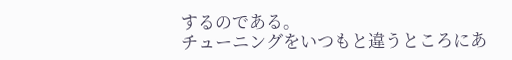するのである。
チューニングをいつもと違うところにあ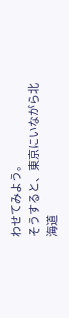わせてみよう。
そうすると、東京にいながら北海道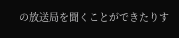の放送局を聞くことができたりす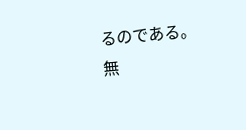るのである。
無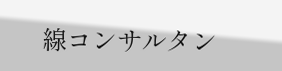線コンサルタン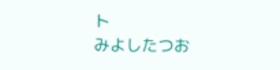ト
みよしたつお